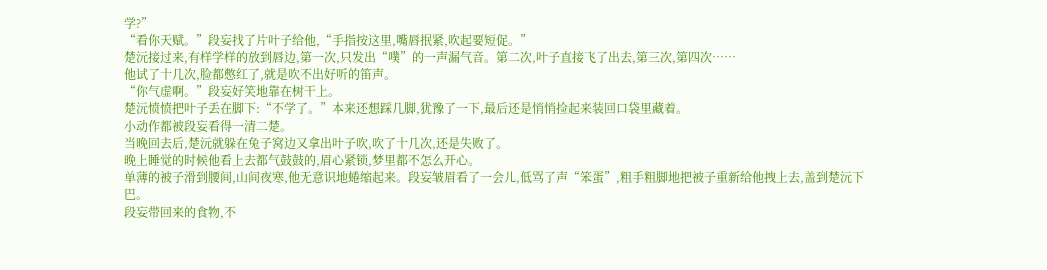学?”
“看你天赋。”段妄找了片叶子给他,“手指按这里,嘴唇抿紧,吹起要短促。”
楚沅接过来,有样学样的放到唇边,第一次,只发出“噗”的一声漏气音。第二次,叶子直接飞了出去,第三次,第四次……
他试了十几次,脸都憋红了,就是吹不出好听的笛声。
“你气虚啊。”段妄好笑地靠在树干上。
楚沅愤愤把叶子丢在脚下:“不学了。”本来还想踩几脚,犹豫了一下,最后还是悄悄捡起来装回口袋里藏着。
小动作都被段妄看得一清二楚。
当晚回去后,楚沅就躲在兔子窝边又拿出叶子吹,吹了十几次,还是失败了。
晚上睡觉的时候他看上去都气鼓鼓的,眉心紧锁,梦里都不怎么开心。
单薄的被子滑到腰间,山间夜寒,他无意识地蜷缩起来。段妄皱眉看了一会儿,低骂了声“笨蛋”,粗手粗脚地把被子重新给他拽上去,盖到楚沅下巴。
段妄带回来的食物,不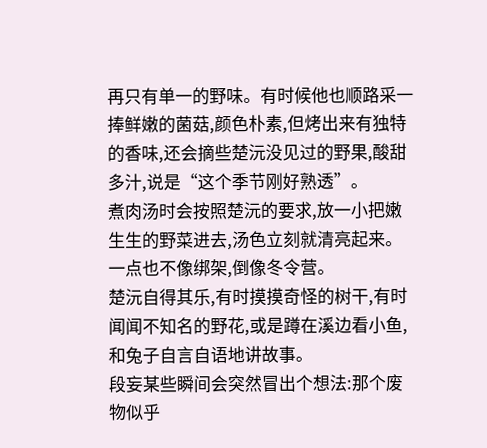再只有单一的野味。有时候他也顺路采一捧鲜嫩的菌菇,颜色朴素,但烤出来有独特的香味,还会摘些楚沅没见过的野果,酸甜多汁,说是“这个季节刚好熟透”。
煮肉汤时会按照楚沅的要求,放一小把嫩生生的野菜进去,汤色立刻就清亮起来。
一点也不像绑架,倒像冬令营。
楚沅自得其乐,有时摸摸奇怪的树干,有时闻闻不知名的野花,或是蹲在溪边看小鱼,和兔子自言自语地讲故事。
段妄某些瞬间会突然冒出个想法:那个废物似乎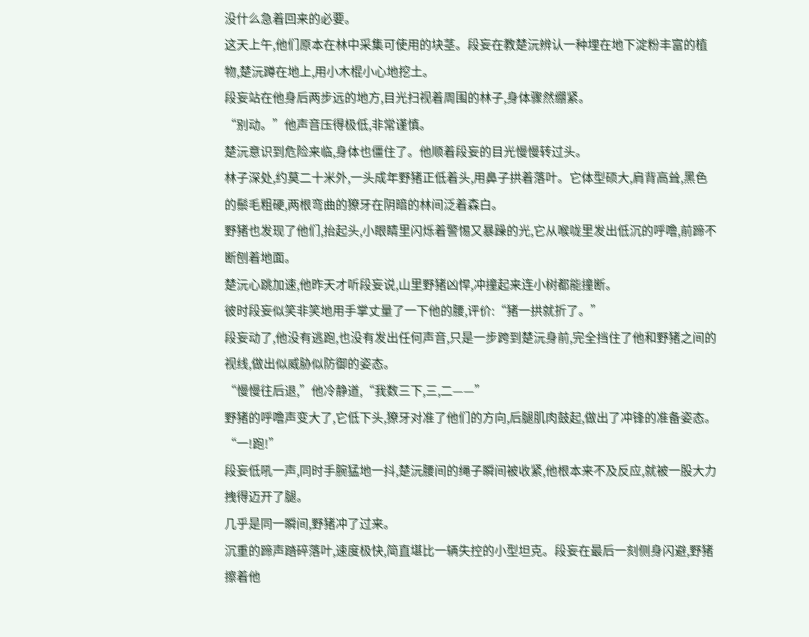没什么急着回来的必要。
这天上午,他们原本在林中采集可使用的块茎。段妄在教楚沅辨认一种埋在地下淀粉丰富的植物,楚沅蹲在地上,用小木棍小心地挖土。
段妄站在他身后两步远的地方,目光扫视着周围的林子,身体骤然绷紧。
“别动。”他声音压得极低,非常谨慎。
楚沅意识到危险来临,身体也僵住了。他顺着段妄的目光慢慢转过头。
林子深处,约莫二十米外,一头成年野猪正低着头,用鼻子拱着落叶。它体型硕大,肩背高耸,黑色的鬃毛粗硬,两根弯曲的獠牙在阴暗的林间泛着森白。
野猪也发现了他们,抬起头,小眼睛里闪烁着警惕又暴躁的光,它从喉咙里发出低沉的呼噜,前蹄不断刨着地面。
楚沅心跳加速,他昨天才听段妄说,山里野猪凶悍,冲撞起来连小树都能撞断。
彼时段妄似笑非笑地用手掌丈量了一下他的腰,评价:“猪一拱就折了。”
段妄动了,他没有逃跑,也没有发出任何声音,只是一步跨到楚沅身前,完全挡住了他和野猪之间的视线,做出似威胁似防御的姿态。
“慢慢往后退,”他冷静道,“我数三下,三,二——”
野猪的呼噜声变大了,它低下头,獠牙对准了他们的方向,后腿肌肉鼓起,做出了冲锋的准备姿态。
“一!跑!”
段妄低吼一声,同时手腕猛地一抖,楚沅腰间的绳子瞬间被收紧,他根本来不及反应,就被一股大力拽得迈开了腿。
几乎是同一瞬间,野猪冲了过来。
沉重的蹄声踏碎落叶,速度极快,简直堪比一辆失控的小型坦克。段妄在最后一刻侧身闪避,野猪擦着他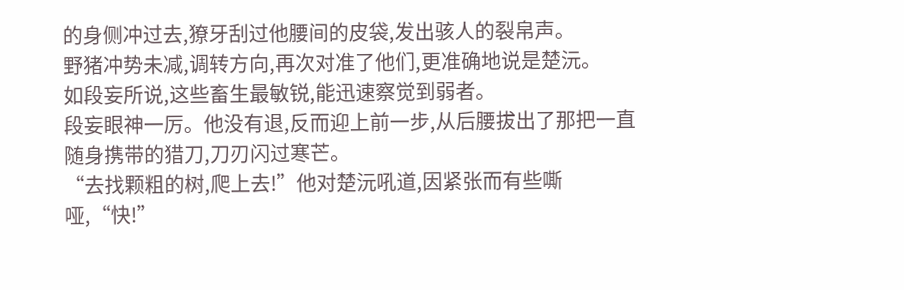的身侧冲过去,獠牙刮过他腰间的皮袋,发出骇人的裂帛声。
野猪冲势未减,调转方向,再次对准了他们,更准确地说是楚沅。
如段妄所说,这些畜生最敏锐,能迅速察觉到弱者。
段妄眼神一厉。他没有退,反而迎上前一步,从后腰拔出了那把一直随身携带的猎刀,刀刃闪过寒芒。
“去找颗粗的树,爬上去!”他对楚沅吼道,因紧张而有些嘶哑,“快!”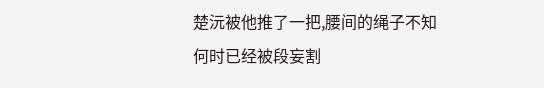楚沅被他推了一把,腰间的绳子不知何时已经被段妄割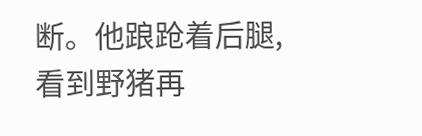断。他踉跄着后腿,看到野猪再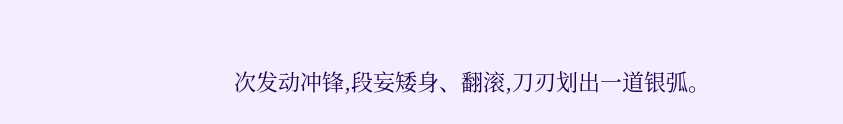次发动冲锋,段妄矮身、翻滚,刀刃划出一道银弧。